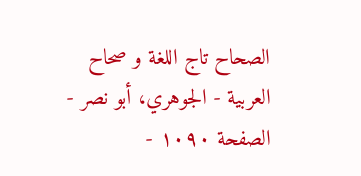الصحاح تاج اللغة و صحاح العربية - الجوهري، أبو نصر - الصفحة ١٠٩٠ -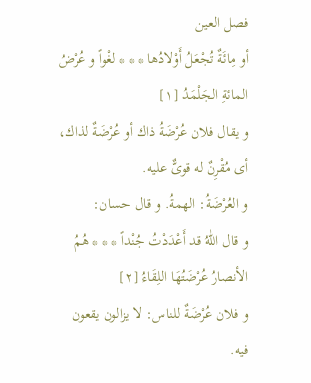فصل العين
أو مِائَةٌ تُجْعَلُ أَوْلادُها * * * لغْواً و عُرْضُ المائةِ الجَلْمَدُ [١]
و يقال فلان عُرْضَةُ ذاك أو عُرْضَةٌ لذاك، أى مُقْرِنٌ له قوىٌّ عليه.
و العُرْضَةُ: الهمةُ. و قال حسان:
و قال اللّٰهُ قد أَعْدَدْتُ جُنْداً * * * هُمُ الأنصارُ عُرْضَتُهَا اللِقَاءُ [٢]
و فلان عُرْضَةٌ للناس: لا يزالون يقعون فيه.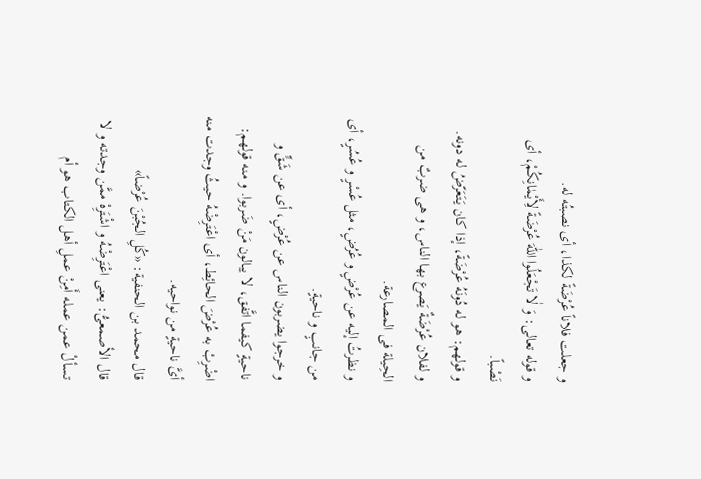و جعلت فلاناً عُرْضَةً لكذا، أى نصبتُه له.
و قوله تعالى: وَ لٰا تَجْعَلُوا اللّٰهَ عُرْضَةً لِأَيْمٰانِكُمْ، أى نَصْباً.
و قولهم: هو له دُونَهُ عُرْضَةً، إذا كان يَتَعَرّضُ له دونه.
و لفلان عُرْضَةٌ يَصرع بها الناس، و هى ضربٌ من الحِيلة فى المصارعة.
و نظرتُ إليه عن عُرْضٍ و عُرُضٍ، مثل عُسْرٍ و عُسُرٍ، أى من جانبٍ و ناحيةٍ.
و خرجوا يضربون الناس عن عُرْضٍ، أى عن شَقٍّ و ناحيةٍ كيفما اتَّفق، لا يبالون مَنْ ضَربوا. و منه قولهم: اضْرِبْ به عُرْضَ الحائِط، أى اعْتَرِضْهُ حيثُ وجدت منه أىَّ ناحيةٍ من نواحيه.
قال محمد بن الحنفية: «كُلِ الجُبْنَ عُرْضاً»
قال الأصمعىُّ: يعنى اعْتَرِضْهُ و اشْتَرِهْ ممَّن وجدته و لا تسألْ عمن عمله أَمِنْ عملِ أهل الكتاب هو أم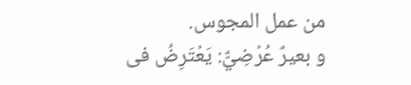من عمل المجوس.
و بعيرٌ عُرْضِيٌّ: يَعْتَرِضُ فى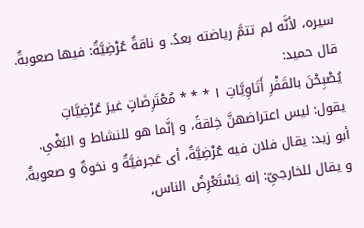سيره، لأنَّه لم تتمَّ رياضته بعدُ. و ناقةٌ عُرْضِيَّةٌ: فيها صعوبةٌ.
قال حميد:
يُصْبِحْنَ بالقَفْرِ أَتَاوِيَّاتِ ١ * * * مُعْتَرِضَاتٍ غيرَ عُرْضِيَّاتِ
يقول: ليس اعتراضهنَّ خِلقةً، و إنَّما هو للنشاط و البَغْىِ.
أبو زيد: يقال فلان فيه عُرْضِيَّةٌ، أى عَجرفيَّةٌ و نخوةٌ و صعوبةٌ.
و يقال للخارجىِّ: إنه يَسْتَعْرِضُ الناس،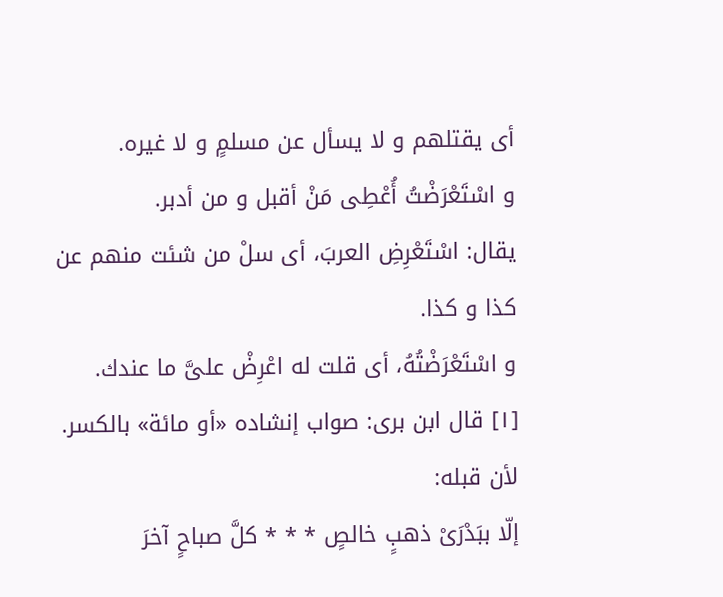أى يقتلهم و لا يسأل عن مسلمٍ و لا غيره.
و اسْتَعْرَضْتُ أُعْطِى مَنْ أقبل و من أدبر.
يقال: اسْتَعْرِضِ العربَ، أى سلْ من شئت منهم عن كذا و كذا.
و اسْتَعْرَضْتُهُ، أى قلت له اعْرِضْ علىَّ ما عندك.
[١] قال ابن برى: صواب إنشاده «أو مائة» بالكسر. لأن قبله:
إلّا ببَدْرَىْ ذهبٍ خالصٍ * * * كلَّ صباحٍ آخرَ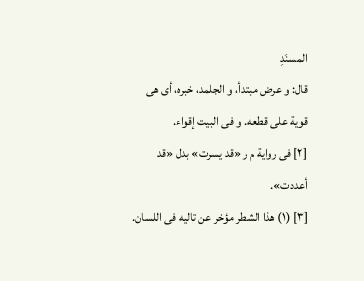المسنَدِ
قال: و عرض مبتدأ، و الجلمد، خبره، أى هى قوية على قطعه. و فى البيت إقواء.
[٢] فى رواية م ر «قد يسرت» بدل «قد أعددت».
[٣] (١) هذا الشطر مؤخر عن تاليه فى اللسان.